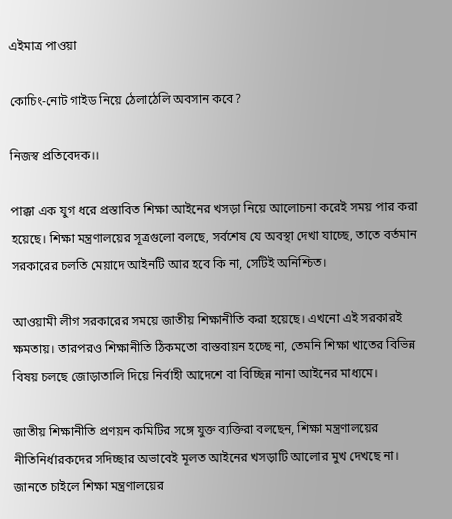এইমাত্র পাওয়া

কোচিং-নোট গাইড নিয়ে ঠেলাঠেলি অবসান কবে?

নিজস্ব প্রতিবেদক।।

পাক্কা এক যুগ ধরে প্রস্তাবিত শিক্ষা আইনের খসড়া নিয়ে আলোচনা করেই সময় পার করা হয়েছে। শিক্ষা মন্ত্রণালয়ের সূত্রগুলো বলছে, সর্বশেষ যে অবস্থা দেখা যাচ্ছে, তাতে বর্তমান সরকারের চলতি মেয়াদে আইনটি আর হবে কি না, সেটিই অনিশ্চিত।

আওয়ামী লীগ সরকারের সময়ে জাতীয় শিক্ষানীতি করা হয়েছে। এখনো এই সরকারই ক্ষমতায়। তারপরও শিক্ষানীতি ঠিকমতো বাস্তবায়ন হচ্ছে না, তেমনি শিক্ষা খাতের বিভিন্ন বিষয় চলছে জোড়াতালি দিয়ে নির্বাহী আদেশে বা বিচ্ছিন্ন নানা আইনের মাধ্যমে।

জাতীয় শিক্ষানীতি প্রণয়ন কমিটির সঙ্গে যুক্ত ব্যক্তিরা বলছেন, শিক্ষা মন্ত্রণালয়ের নীতিনির্ধারকদের সদিচ্ছার অভাবেই মূলত আইনের খসড়াটি আলোর মুখ দেখছে না।
জানতে চাইলে শিক্ষা মন্ত্রণালয়ের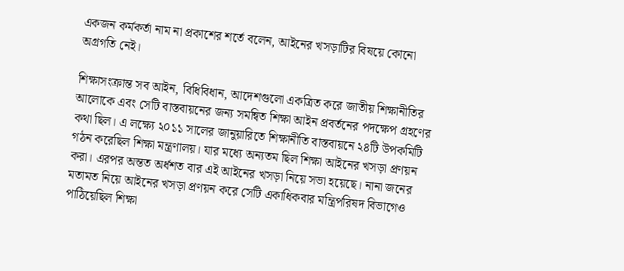একজন কর্মকর্তা নাম না প্রকাশের শর্তে বলেন, আইনের খসড়াটির বিষয়ে কোনো অগ্রগতি নেই।

শিক্ষাসংক্রান্ত সব আইন, বিধিবিধান, আদেশগুলো একত্রিত করে জাতীয় শিক্ষানীতির আলোকে এবং সেটি বাস্তবায়নের জন্য সমন্বিত শিক্ষা আইন প্রবর্তনের পদক্ষেপ গ্রহণের কথা ছিল। এ লক্ষ্যে ২০১১ সালের জানুয়ারিতে শিক্ষানীতি বাস্তবায়নে ২৪টি উপকমিটি গঠন করেছিল শিক্ষা মন্ত্রণালয়। যার মধ্যে অন্যতম ছিল শিক্ষা আইনের খসড়া প্রণয়ন করা। এরপর অন্তত অর্ধশত বার এই আইনের খসড়া নিয়ে সভা হয়েছে। নানা জনের মতামত নিয়ে আইনের খসড়া প্রণয়ন করে সেটি একাধিকবার মন্ত্রিপরিষদ বিভাগেও পাঠিয়েছিল শিক্ষা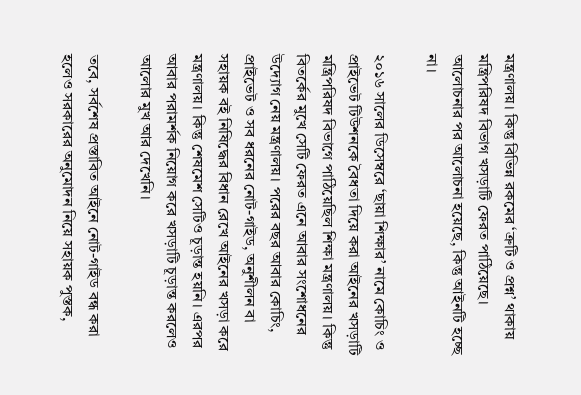মন্ত্রণালয়। কিন্তু বিভিন্ন রকমের ‘ত্রুটি ও প্রশ্ন’ থাকায় মন্ত্রিপরিষদ বিভাগ খসড়াটি ফেরত পাঠিয়েছে। আলোচনার পর আলোচনা হয়েছে, কিন্তু আইনটি হচ্ছে না।

২০১৬ সালের ডিসেম্বরে ‘ছায়া শিক্ষার’ নামে কোচিং ও প্রাইভেট টিউশনকে বৈধতা দিয়ে করা আইনের খসড়াটি মন্ত্রিপরিষদ বিভাগে পাঠিয়েছিল শিক্ষা মন্ত্রণালয়। কিন্তু বিতর্কের মুখে সেটি ফেরত এনে আবার সংশোধনের উদ্যোগ নেয় মন্ত্রণালয়। পরের বছর আবার কোচিং, প্রাইভেট ও সব ধরনের নোট-গাইড, অনুশীলন বা সহায়ক বই নিষিদ্ধের বিধান রেখে আইনের খসড়া করে মন্ত্রণালয়। কিন্তু শেষমেশ সেটিও চূড়ান্ত হয়নি। এরপর আবার পরামর্শক নিয়োগ করে খসড়াটি চূড়ান্ত করলেও আলোর মুখ আর দেখেনি।

তবে, সর্বশেষ প্রস্তাবিত আইনে নোট-গাইড বন্ধ করা হলেও সরকারের অনুমোদন নিয়ে সহায়ক পুস্তক,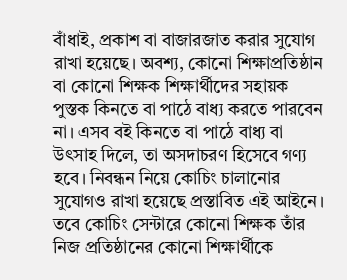বাঁধাই, প্রকাশ বা বাজারজাত করার সুযোগ রাখা হয়েছে। অবশ্য, কোনো শিক্ষাপ্রতিষ্ঠান বা কোনো শিক্ষক শিক্ষার্থীদের সহায়ক পুস্তক কিনতে বা পাঠে বাধ্য করতে পারবেন না। এসব বই কিনতে বা পাঠে বাধ্য বা উৎসাহ দিলে, তা অসদাচরণ হিসেবে গণ্য হবে। নিবন্ধন নিয়ে কোচিং চালানোর সুযোগও রাখা হয়েছে প্রস্তাবিত এই আইনে। তবে কোচিং সেন্টারে কোনো শিক্ষক তাঁর নিজ প্রতিষ্ঠানের কোনো শিক্ষার্থীকে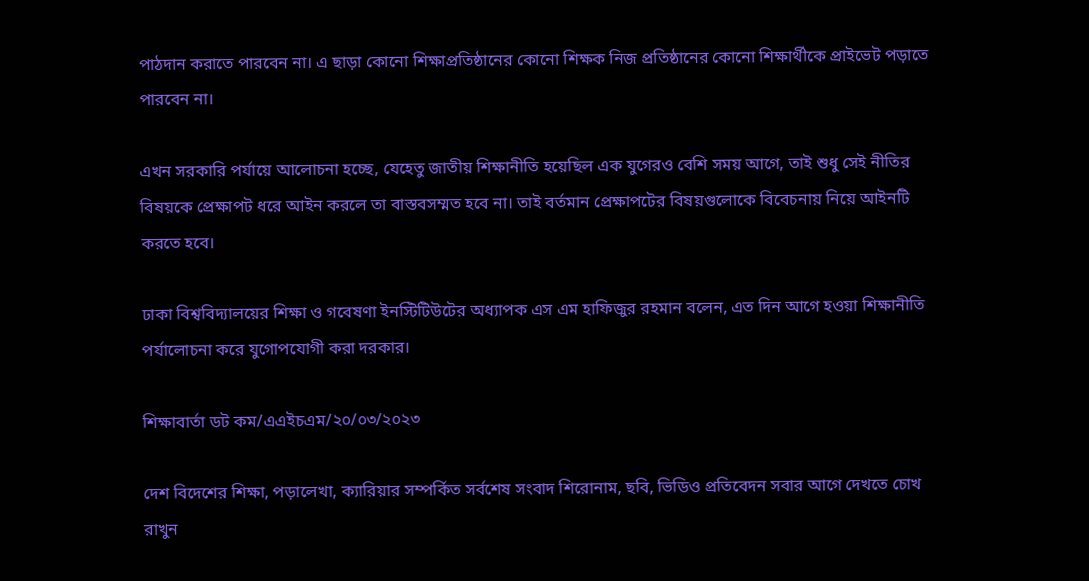পাঠদান করাতে পারবেন না। এ ছাড়া কোনো শিক্ষাপ্রতিষ্ঠানের কোনো শিক্ষক নিজ প্রতিষ্ঠানের কোনো শিক্ষার্থীকে প্রাইভেট পড়াতে পারবেন না।

এখন সরকারি পর্যায়ে আলোচনা হচ্ছে, যেহেতু জাতীয় শিক্ষানীতি হয়েছিল এক যুগেরও বেশি সময় আগে, তাই শুধু সেই নীতির বিষয়কে প্রেক্ষাপট ধরে আইন করলে তা বাস্তবসম্মত হবে না। তাই বর্তমান প্রেক্ষাপটের বিষয়গুলোকে বিবেচনায় নিয়ে আইনটি করতে হবে।

ঢাকা বিশ্ববিদ্যালয়ের শিক্ষা ও গবেষণা ইনস্টিটিউটের অধ্যাপক এস এম হাফিজুর রহমান বলেন, এত দিন আগে হওয়া শিক্ষানীতি পর্যালোচনা করে যুগোপযোগী করা দরকার।

শিক্ষাবার্তা ডট কম/এএইচএম/২০/০৩/২০২৩

দেশ বিদেশের শিক্ষা, পড়ালেখা, ক্যারিয়ার সম্পর্কিত সর্বশেষ সংবাদ শিরোনাম, ছবি, ভিডিও প্রতিবেদন সবার আগে দেখতে চোখ রাখুন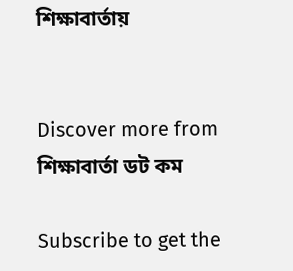শিক্ষাবার্তায়


Discover more from শিক্ষাবার্তা ডট কম

Subscribe to get the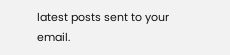latest posts sent to your email.